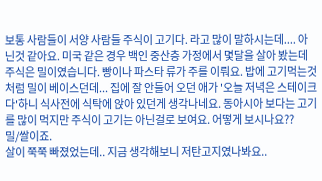보통 사람들이 서양 사람들 주식이 고기다. 라고 많이 말하시는데.... 아닌것 같아요. 미국 같은 경우 백인 중산층 가정에서 몇달을 살아 봤는데 주식은 밀이였습니다. 빵이나 파스타 류가 주를 이뤄요. 밥에 고기먹는것 처럼 밀이 베이스던데... 집에 잘 안들어 오던 애가 '오늘 저녁은 스테이크다'하니 식사전에 식탁에 앉아 있던게 생각나네요. 동아시아 보다는 고기를 많이 먹지만 주식이 고기는 아닌걸로 보여요. 어떻게 보시나요??
밀/쌀이죠.
살이 쭉쭉 빠졌었는데.. 지금 생각해보니 저탄고지였나봐요..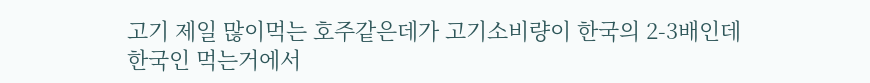고기 제일 많이먹는 호주같은데가 고기소비량이 한국의 2-3배인데 한국인 먹는거에서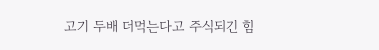고기 두배 더먹는다고 주식되긴 힘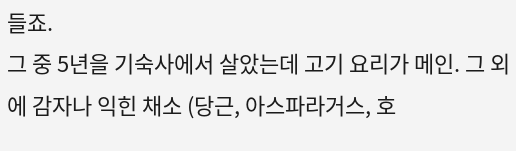들죠.
그 중 5년을 기숙사에서 살았는데 고기 요리가 메인. 그 외에 감자나 익힌 채소 (당근, 아스파라거스, 호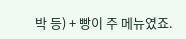박 등) + 빵이 주 메뉴였죠.